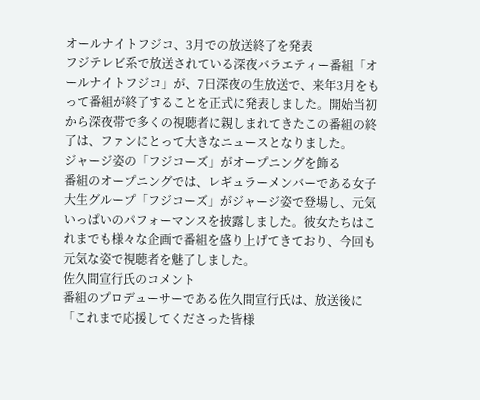オールナイトフジコ、3月での放送終了を発表
フジテレビ系で放送されている深夜バラエティー番組「オールナイトフジコ」が、7日深夜の生放送で、来年3月をもって番組が終了することを正式に発表しました。開始当初から深夜帯で多くの視聴者に親しまれてきたこの番組の終了は、ファンにとって大きなニュースとなりました。
ジャージ姿の「フジコーズ」がオープニングを飾る
番組のオープニングでは、レギュラーメンバーである女子大生グループ「フジコーズ」がジャージ姿で登場し、元気いっぱいのパフォーマンスを披露しました。彼女たちはこれまでも様々な企画で番組を盛り上げてきており、今回も元気な姿で視聴者を魅了しました。
佐久間宣行氏のコメント
番組のプロデューサーである佐久間宣行氏は、放送後に「これまで応援してくださった皆様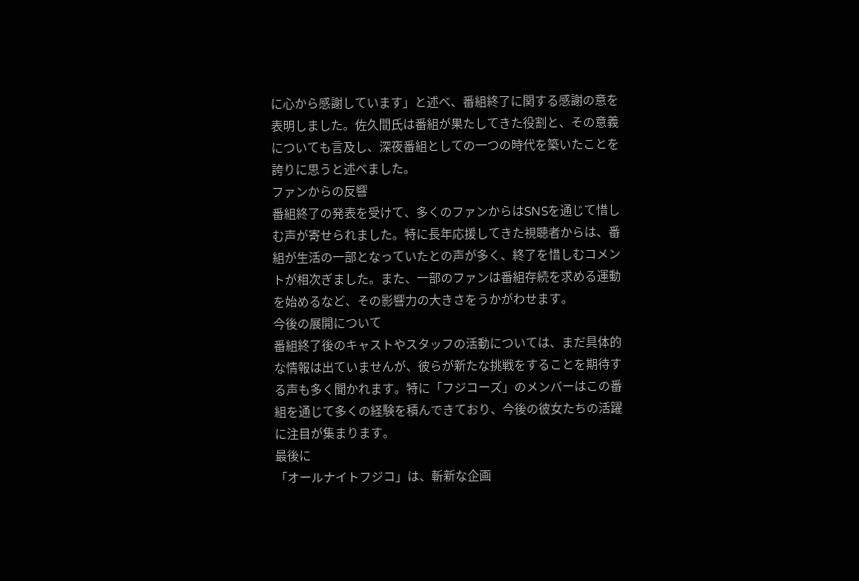に心から感謝しています」と述べ、番組終了に関する感謝の意を表明しました。佐久間氏は番組が果たしてきた役割と、その意義についても言及し、深夜番組としての一つの時代を築いたことを誇りに思うと述べました。
ファンからの反響
番組終了の発表を受けて、多くのファンからはSNSを通じて惜しむ声が寄せられました。特に長年応援してきた視聴者からは、番組が生活の一部となっていたとの声が多く、終了を惜しむコメントが相次ぎました。また、一部のファンは番組存続を求める運動を始めるなど、その影響力の大きさをうかがわせます。
今後の展開について
番組終了後のキャストやスタッフの活動については、まだ具体的な情報は出ていませんが、彼らが新たな挑戦をすることを期待する声も多く聞かれます。特に「フジコーズ」のメンバーはこの番組を通じて多くの経験を積んできており、今後の彼女たちの活躍に注目が集まります。
最後に
「オールナイトフジコ」は、斬新な企画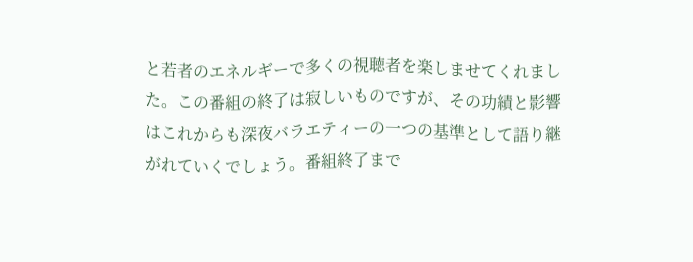と若者のエネルギーで多くの視聴者を楽しませてくれました。この番組の終了は寂しいものですが、その功績と影響はこれからも深夜バラエティーの一つの基準として語り継がれていくでしょう。番組終了まで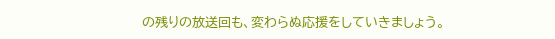の残りの放送回も、変わらぬ応援をしていきましょう。